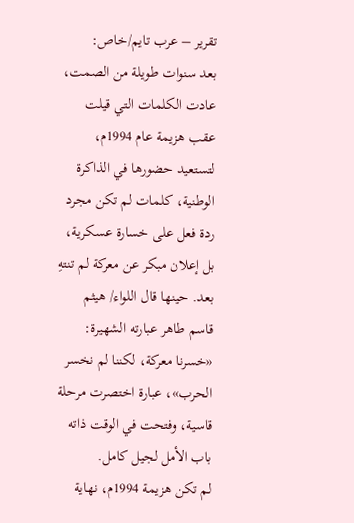تقرير – عرب تايم/خاص:
بعد سنوات طويلة من الصمت، عادت الكلمات التي قيلت عقب هزيمة عام 1994م، لتستعيد حضورها في الذاكرة الوطنية، كلمات لم تكن مجرد ردة فعل على خسارة عسكرية، بل إعلان مبكر عن معركة لم تنتهِ بعد. حينها قال اللواء/ هيثم قاسم طاهر عبارته الشهيرة: «خسرنا معركة، لكننا لم نخسر الحرب»، عبارة اختصرت مرحلة قاسية، وفتحت في الوقت ذاته باب الأمل لجيل كامل.
لم تكن هزيمة 1994م، نهاية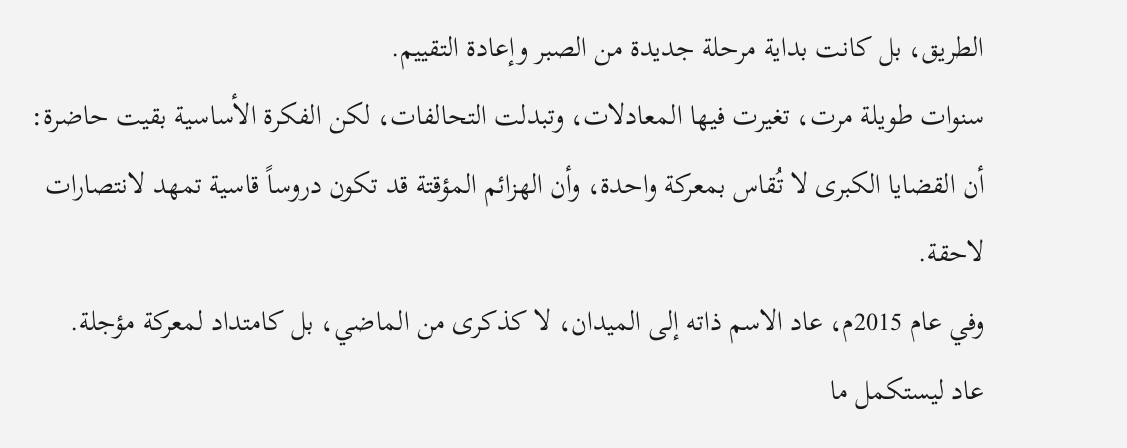الطريق، بل كانت بداية مرحلة جديدة من الصبر وإعادة التقييم.
سنوات طويلة مرت، تغيرت فيها المعادلات، وتبدلت التحالفات، لكن الفكرة الأساسية بقيت حاضرة: أن القضايا الكبرى لا تُقاس بمعركة واحدة، وأن الهزائم المؤقتة قد تكون دروساً قاسية تمهد لانتصارات لاحقة.
وفي عام 2015م، عاد الاسم ذاته إلى الميدان، لا كذكرى من الماضي، بل كامتداد لمعركة مؤجلة.
عاد ليستكمل ما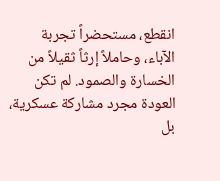انقطع، مستحضراً تجربة الآباء، وحاملاً إرثاً ثقيلاً من الخسارة والصمود. لم تكن العودة مجرد مشاركة عسكرية، بل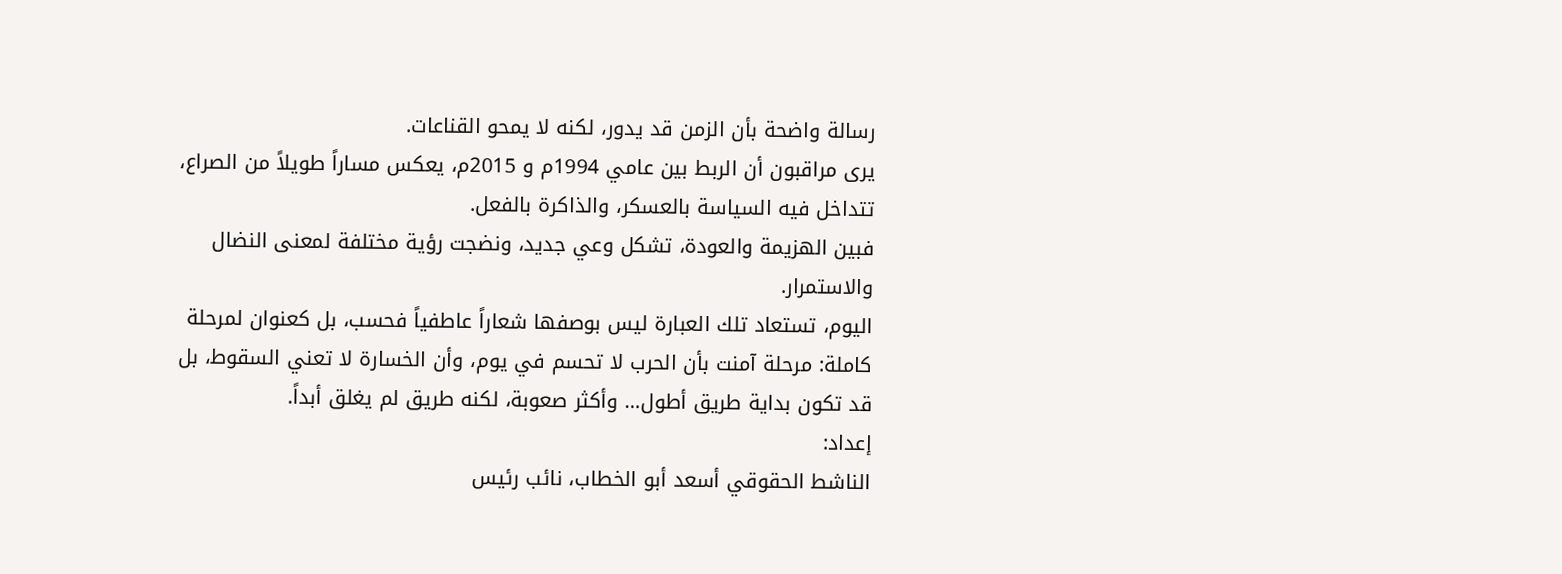رسالة واضحة بأن الزمن قد يدور، لكنه لا يمحو القناعات.
يرى مراقبون أن الربط بين عامي 1994م و 2015م، يعكس مساراً طويلاً من الصراع، تتداخل فيه السياسة بالعسكر، والذاكرة بالفعل.
فبين الهزيمة والعودة، تشكل وعي جديد، ونضجت رؤية مختلفة لمعنى النضال والاستمرار.
اليوم، تستعاد تلك العبارة ليس بوصفها شعاراً عاطفياً فحسب، بل كعنوان لمرحلة كاملة: مرحلة آمنت بأن الحرب لا تحسم في يوم، وأن الخسارة لا تعني السقوط، بل قد تكون بداية طريق أطول… وأكثر صعوبة، لكنه طريق لم يغلق أبداً.
إعداد:
الناشط الحقوقي أسعد أبو الخطاب، نائب رئيس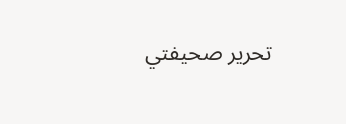تحرير صحيفتي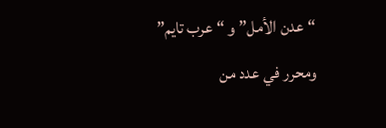“عدن الأمل” و “عرب تايم” ومحرر في عدد من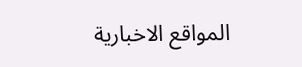المواقع الاخبارية